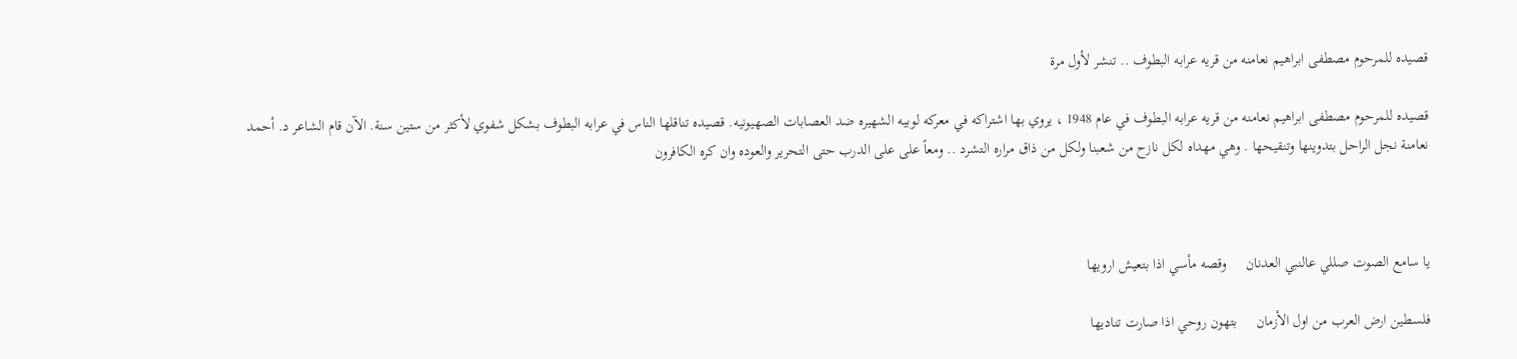قصيده للمرحوم مصطفى ابراهيم نعامنه من قريه عرابه البطوف .. تنشر لأول مرة

قصيده للمرحوم مصطفى ابراهيم نعامنه من قريه عرابه البطوف في عام 1948 ، يروي بها اشتراكه في معركه لوبيه الشهيره ضد العصابات الصهيونيه. قصيده تناقلها الناس في عرابه البطوف بشكل شفوي لأكثر من ستين سنة. الآن قام الشاعر د. أحمد نعامنة نجل الراحل بتدوينها وتنقيحها . وهي مهداه لكل نازح من شعبنا ولكل من ذاق مراره التشرد .. ومعاً على على الدرب حتى التحرير والعوده وان كره الكافرون



يا سامع الصوت صللي عالنبي العدنان     وقصه مأسي اذا بتعيش ارويها

فلسطين ارض العرب من اول الأزمان     بتهون روحي اذا صارت تناديها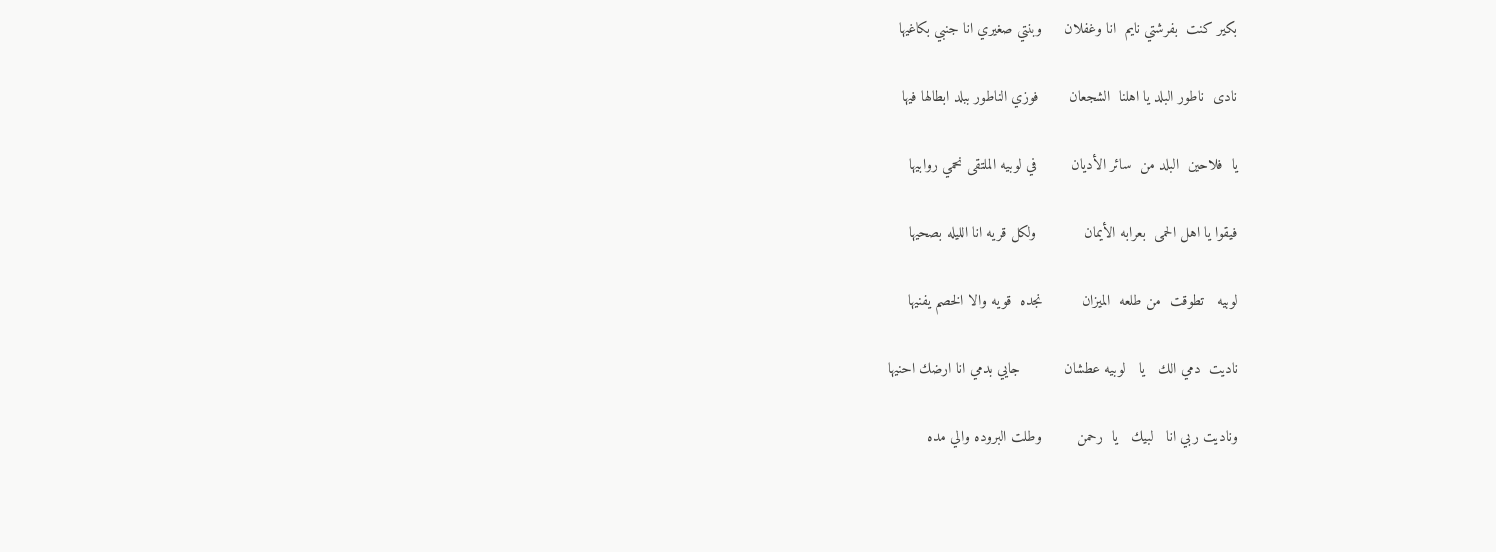بكير كنت  بفرشتي نايم  انا وغفلان     وبنتي صغيري انا جنبي بكاغيها

نادى  ناطور البلد يا اهلنا  الشجعان       فوزي الناطور ببلد ابطالها فيها

يا  فلاحين  البلد من  سائر الأديان        في لوبيه الملتقى نحمي روابيها

فيقوا يا اهل الحمى  بعرابه الأيمان           ولكل قريه انا الليله بصحيها

لوبيه   تطوقت  من طلعه  الميزان         نجده  قويه والا الخصم يفنيها

ناديت  دمي الك   يا   لوبيه عطشان          جايي بدمي انا ارضك احنيها

وناديت ربي انا   لبيك   يا  رحمن        وطلت البروده والي مده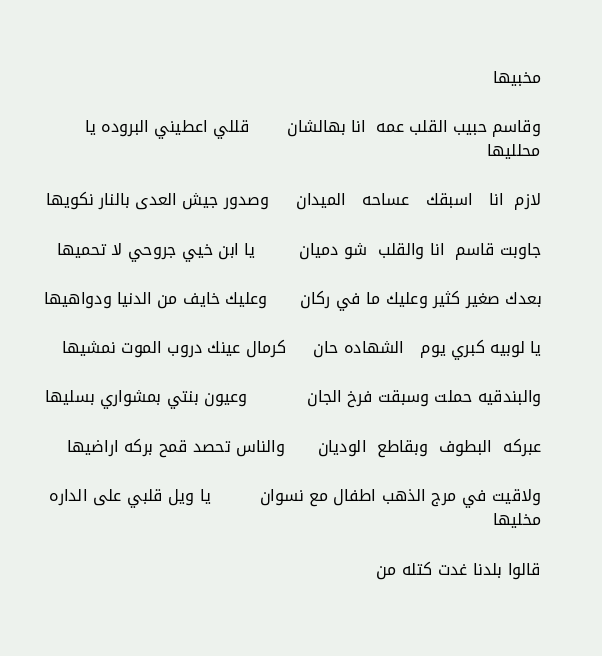مخبيها

وقاسم حبيب القلب عمه  انا بهالشان       قللي اعطيني البروده يا محلليها

لازم  انا   اسبقك   عساحه   الميدان     وصدور جيش العدى بالنار نكويها

جاوبت قاسم  انا والقلب  شو دميان        يا ابن خيي جروحي لا تحميها

بعدك صغير كثير وعليك ما في ركان      وعليك خايف من الدنيا ودواهيها

يا لوبيه كبري يوم   الشهاده حان     كرمال عينك دروب الموت نمشيها

والبندقيه حملت وسبقت فرخ الجان           وعيون بنتي بمشواري بسليها

عبركه  البطوف  وبقاطع  الوديان      والناس تحصد قمح بركه اراضيها

ولاقيت في مرج الذهب اطفال مع نسوان         يا ويل قلبي على الداره مخليها

قالوا بلدنا غدت كتله من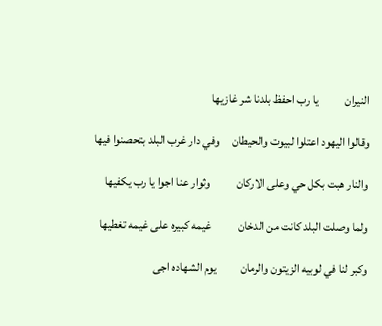النيران           يا رب احفظ بلدنا شر غازيها

وقالوا اليهود اعتلوا لبيوت والحيطان     وفي دار غرب البلد بتحصنوا فيها

والنار هبت بكل حي وعلى الاركان           وثوار عنا اجوا يا رب يكفيها

ولما وصلت البلد كانت من الدخان           غيمه كبيره على غيمه تغطيها

وكبر لنا في لوبيه الزيتون والرمان          يوم الشهاده اجى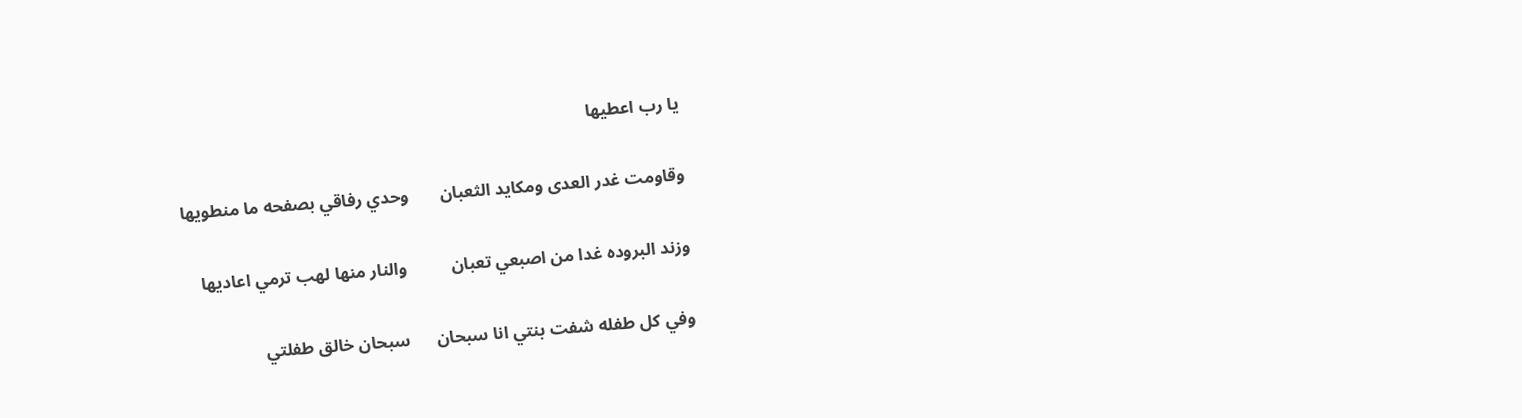يا رب اعطيها

وقاومت غدر العدى ومكايد الثعبان       وحدي رفاقي بصفحه ما منطويها

وزند البروده غدا من اصبعي تعبان          والنار منها لهب ترمي اعاديها

وفي كل طفله شفت بنتي انا سبحان      سبحان خالق طفلتي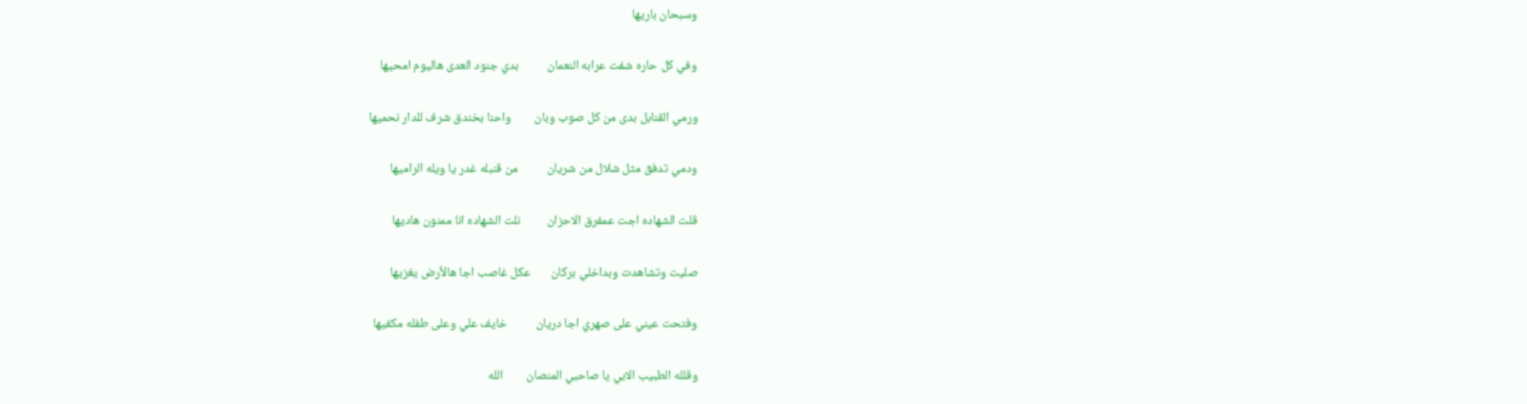وسبحان باريها

وفي كل حاره شفت عرابه النعمان          بدي جنود العدى هاليوم امحيها

ورمي القنابل بدى من كل صوب وبان        واحنا بخندق شرف للدار نحميها

ودمي تدفق مثل شلال من شريان          من قنبله غدر يا ويله الراميها

قلت الشهاده اجت عمفرق الاحزان         نلت الشهاده انا ممنون هاديها

صليت وتشاهدت وبداخلي بركان       عكل غاصب اجا هالأرض يغزيها

وفتحت عيني على صهري اجا دريان          خايف علي وعلى طفله مكفيها

وقلله الطبيب الابي يا صاحبي المنصان        الله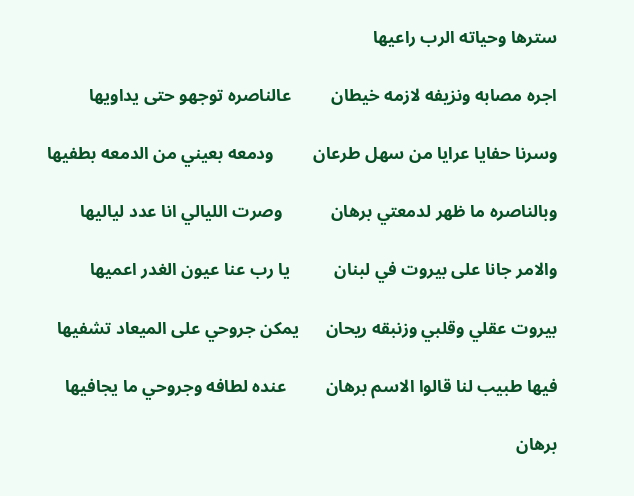سترها وحياته الرب راعيها

اجره مصابه ونزيفه لازمه خيطان         عالناصره توجهو حتى يداويها

وسرنا حفايا عرايا من سهل طرعان         ودمعه بعيني من الدمعه بطفيها

وبالناصره ما ظهر لدمعتي برهان           وصرت الليالي انا عدد لياليها

والامر جانا على بيروت في لبنان          يا رب عنا عيون الغدر اعميها

بيروت عقلي وقلبي وزنبقه ريحان      يمكن جروحي على الميعاد تشفيها

فيها طبيب لنا قالوا الاسم برهان         عنده لطافه وجروحي ما يجافيها

برهان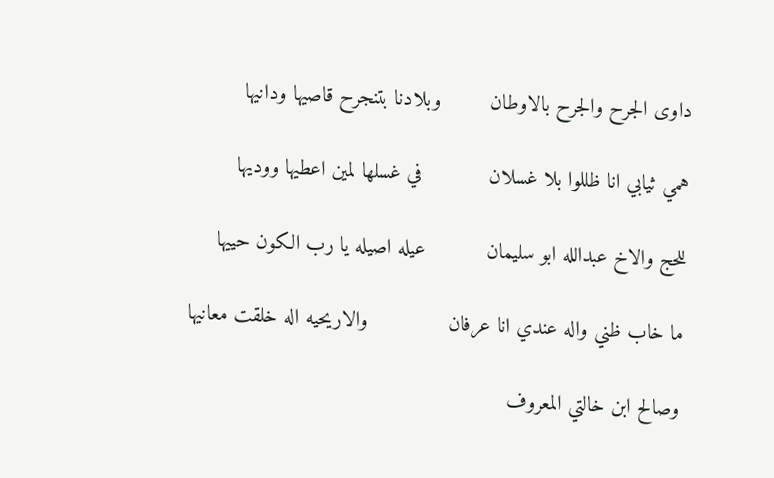داوى الجرح والجرح بالاوطان        وبلادنا بتنجرح قاصيها ودانيها

همي ثيابي انا ظللوا بلا غسلان           في غسلها لمين اعطيها ووديها

للحج والاخ عبدالله ابو سليمان          عيله اصيله يا رب الكون حييها

ما خاب ظني واله عندي انا عرفان             والاريحيه اله خلقت معانيها

وصالح ابن خالتي المعروف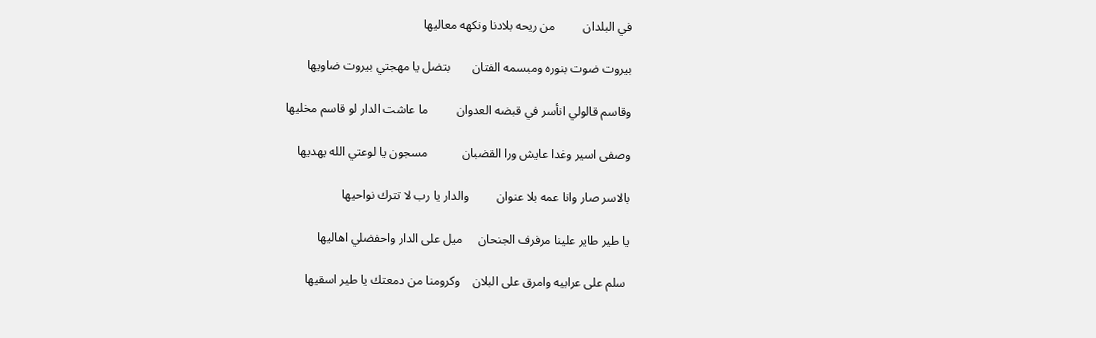في البلدان         من ريحه بلادنا ونكهه معاليها

بيروت ضوت بنوره ومبسمه الفتان       بتضل يا مهجتي بيروت ضاويها

وقاسم قالولي انأسر في قبضه العدوان         ما عاشت الدار لو قاسم مخليها

وصفى اسير وغدا عايش ورا القضبان           مسجون يا لوعتي الله يهديها

بالاسر صار وانا عمه بلا عنوان         والدار يا رب لا تترك نواحيها

يا طير طاير علينا مرفرف الجنحان     ميل على الدار واحفضلي اهاليها

 سلم على عرابيه وامرق على البلان    وكرومنا من دمعتك يا طير اسقيها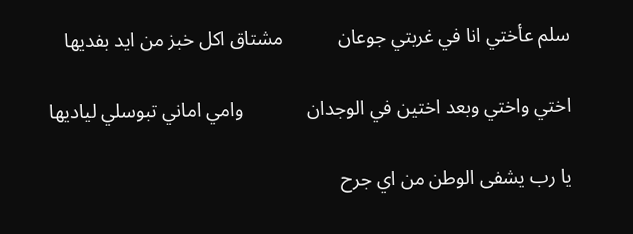سلم عأختي انا في غربتي جوعان           مشتاق اكل خبز من ايد بفديها

اختي واختي وبعد اختين في الوجدان             وامي اماني تبوسلي لياديها

يا رب يشفى الوطن من اي جرح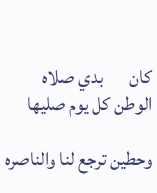كان       بدي صلاه الوطن كل يوم صليها

وحطين ترجع لنا والناصره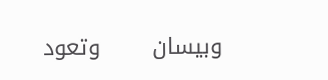وبيسان       وتعود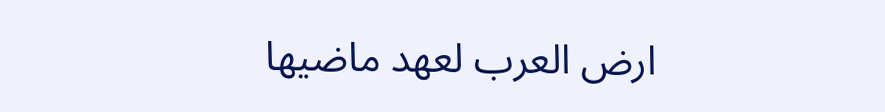ارض العرب لعهد ماضيها